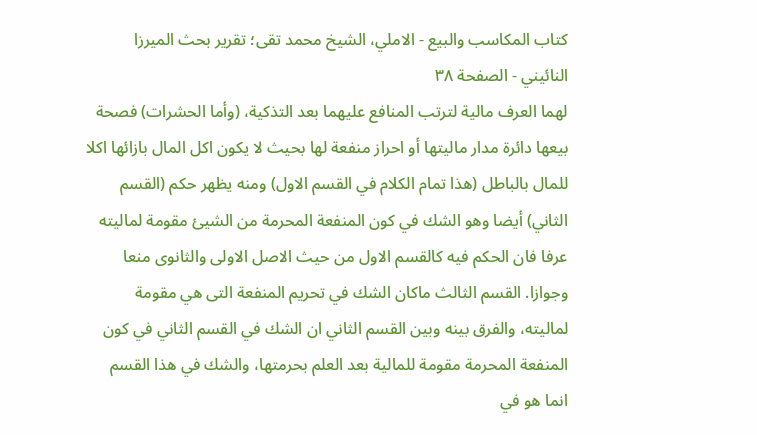كتاب المكاسب والبيع - الاملي، الشيخ محمد تقى؛ تقرير بحث الميرزا النائيني - الصفحة ٣٨
لهما العرف مالية لترتب المنافع عليهما بعد التذكية، (وأما الحشرات) فصحة بيعها دائرة مدار ماليتها أو احراز منفعة لها بحيث لا يكون اكل المال بازائها اكلا للمال بالباطل (هذا تمام الكلام في القسم الاول) ومنه يظهر حكم (القسم الثاني) أيضا وهو الشك في كون المنفعة المحرمة من الشيئ مقومة لماليته عرفا فان الحكم فيه كالقسم الاول من حيث الاصل الاولى والثانوى منعا وجوازا. القسم الثالث ماكان الشك في تحريم المنفعة التى هي مقومة لماليته، والفرق بينه وبين القسم الثاني ان الشك في القسم الثاني في كون المنفعة المحرمة مقومة للمالية بعد العلم بحرمتها، والشك في هذا القسم انما هو في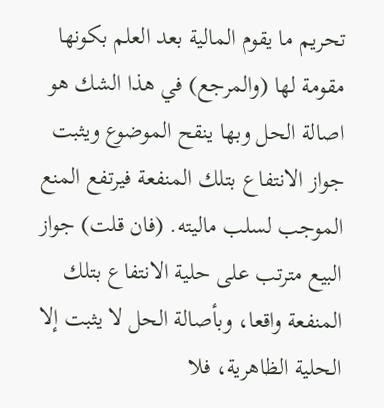تحريم ما يقوم المالية بعد العلم بكونها مقومة لها (والمرجع) في هذا الشك هو اصالة الحل وبها ينقح الموضوع ويثبت جواز الانتفاع بتلك المنفعة فيرتفع المنع الموجب لسلب ماليته. (فان قلت) جواز البيع مترتب على حلية الانتفاع بتلك المنفعة واقعا، وبأصالة الحل لا يثبت إلا الحلية الظاهرية، فلا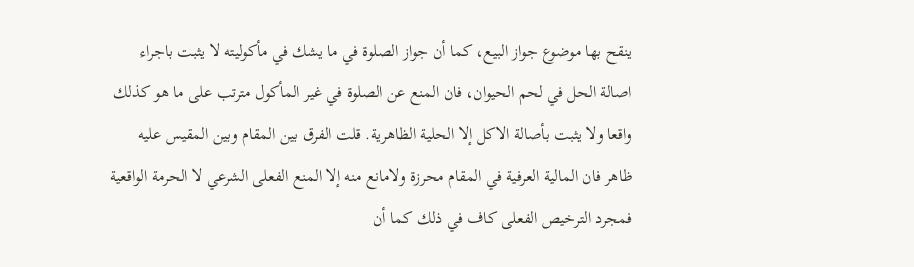ينقح بها موضوع جواز البيع، كما أن جواز الصلوة في ما يشك في مأكوليته لا يثبت باجراء اصالة الحل في لحم الحيوان، فان المنع عن الصلوة في غير المأكول مترتب على ما هو كذلك واقعا ولا يثبت بأصالة الاكل إلا الحلية الظاهرية. قلت الفرق بين المقام وبين المقيس عليه ظاهر فان المالية العرفية في المقام محرزة ولامانع منه إلا المنع الفعلى الشرعي لا الحرمة الواقعية فمجرد الترخيص الفعلى كاف في ذلك كما أن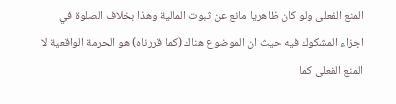المنع الفعلى ولو كان ظاهريا مانع عن ثبوت المالية وهذا بخلاف الصلوة في اجزاء المشكوك فيه حيث ان الموضوع هناك (كما قررناه) هو الحرمة الواقعية لا المنع الفعلى كما